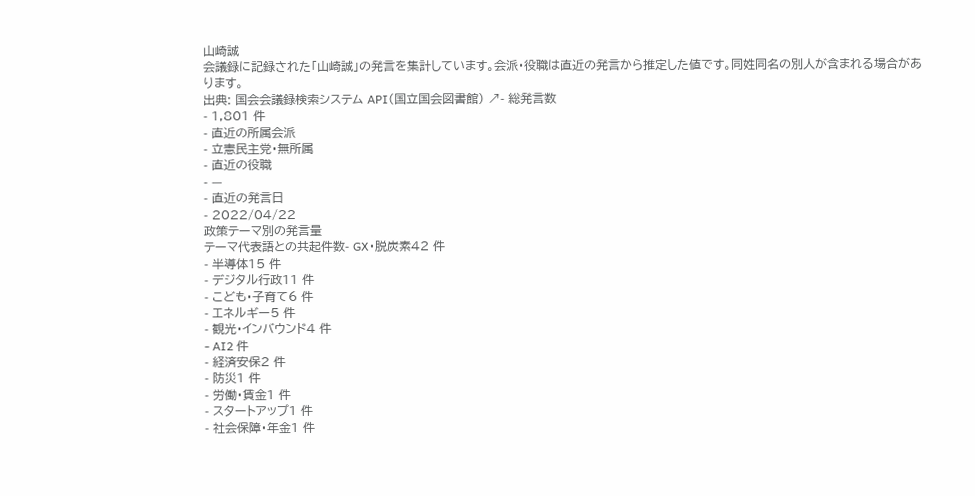山崎誠
会議録に記録された「山崎誠」の発言を集計しています。会派・役職は直近の発言から推定した値です。同姓同名の別人が含まれる場合があります。
出典: 国会会議録検索システム API(国立国会図書館) ↗- 総発言数
- 1,801 件
- 直近の所属会派
- 立憲民主党・無所属
- 直近の役職
- —
- 直近の発言日
- 2022/04/22
政策テーマ別の発言量
テーマ代表語との共起件数- GX・脱炭素42 件
- 半導体15 件
- デジタル行政11 件
- こども・子育て6 件
- エネルギー5 件
- 観光・インバウンド4 件
- AI2 件
- 経済安保2 件
- 防災1 件
- 労働・賃金1 件
- スタートアップ1 件
- 社会保障・年金1 件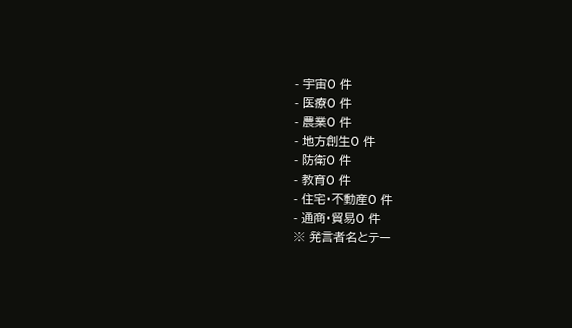- 宇宙0 件
- 医療0 件
- 農業0 件
- 地方創生0 件
- 防衛0 件
- 教育0 件
- 住宅・不動産0 件
- 通商・貿易0 件
※ 発言者名とテー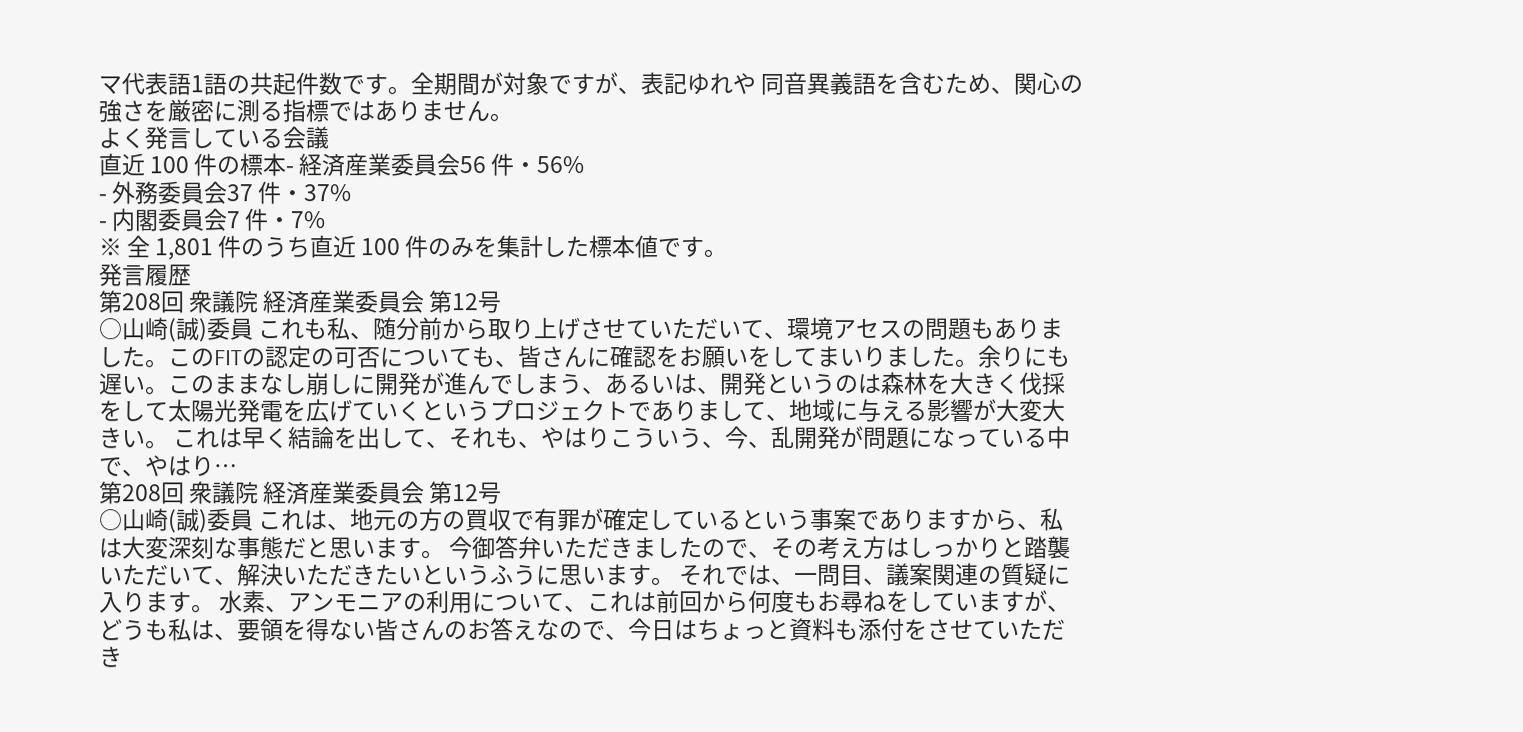マ代表語1語の共起件数です。全期間が対象ですが、表記ゆれや 同音異義語を含むため、関心の強さを厳密に測る指標ではありません。
よく発言している会議
直近 100 件の標本- 経済産業委員会56 件・56%
- 外務委員会37 件・37%
- 内閣委員会7 件・7%
※ 全 1,801 件のうち直近 100 件のみを集計した標本値です。
発言履歴
第208回 衆議院 経済産業委員会 第12号
○山崎(誠)委員 これも私、随分前から取り上げさせていただいて、環境アセスの問題もありました。このFITの認定の可否についても、皆さんに確認をお願いをしてまいりました。余りにも遅い。このままなし崩しに開発が進んでしまう、あるいは、開発というのは森林を大きく伐採をして太陽光発電を広げていくというプロジェクトでありまして、地域に与える影響が大変大きい。 これは早く結論を出して、それも、やはりこういう、今、乱開発が問題になっている中で、やはり…
第208回 衆議院 経済産業委員会 第12号
○山崎(誠)委員 これは、地元の方の買収で有罪が確定しているという事案でありますから、私は大変深刻な事態だと思います。 今御答弁いただきましたので、その考え方はしっかりと踏襲いただいて、解決いただきたいというふうに思います。 それでは、一問目、議案関連の質疑に入ります。 水素、アンモニアの利用について、これは前回から何度もお尋ねをしていますが、どうも私は、要領を得ない皆さんのお答えなので、今日はちょっと資料も添付をさせていただき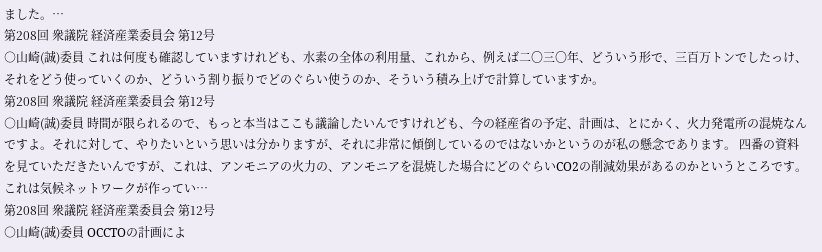ました。…
第208回 衆議院 経済産業委員会 第12号
○山崎(誠)委員 これは何度も確認していますけれども、水素の全体の利用量、これから、例えば二〇三〇年、どういう形で、三百万トンでしたっけ、それをどう使っていくのか、どういう割り振りでどのぐらい使うのか、そういう積み上げで計算していますか。
第208回 衆議院 経済産業委員会 第12号
○山崎(誠)委員 時間が限られるので、もっと本当はここも議論したいんですけれども、今の経産省の予定、計画は、とにかく、火力発電所の混焼なんですよ。それに対して、やりたいという思いは分かりますが、それに非常に傾倒しているのではないかというのが私の懸念であります。 四番の資料を見ていただきたいんですが、これは、アンモニアの火力の、アンモニアを混焼した場合にどのぐらいCO2の削減効果があるのかというところです。これは気候ネットワークが作ってい…
第208回 衆議院 経済産業委員会 第12号
○山崎(誠)委員 OCCTOの計画によ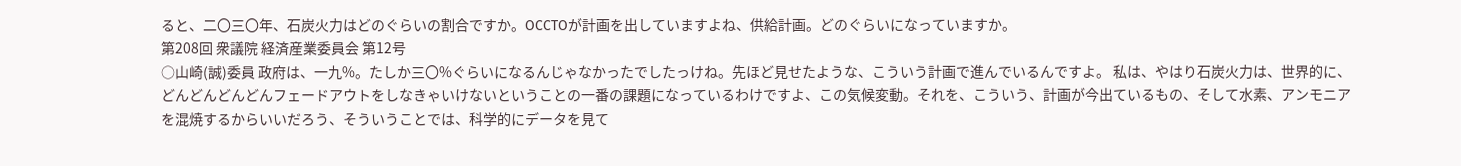ると、二〇三〇年、石炭火力はどのぐらいの割合ですか。OCCTOが計画を出していますよね、供給計画。どのぐらいになっていますか。
第208回 衆議院 経済産業委員会 第12号
○山崎(誠)委員 政府は、一九%。たしか三〇%ぐらいになるんじゃなかったでしたっけね。先ほど見せたような、こういう計画で進んでいるんですよ。 私は、やはり石炭火力は、世界的に、どんどんどんどんフェードアウトをしなきゃいけないということの一番の課題になっているわけですよ、この気候変動。それを、こういう、計画が今出ているもの、そして水素、アンモニアを混焼するからいいだろう、そういうことでは、科学的にデータを見て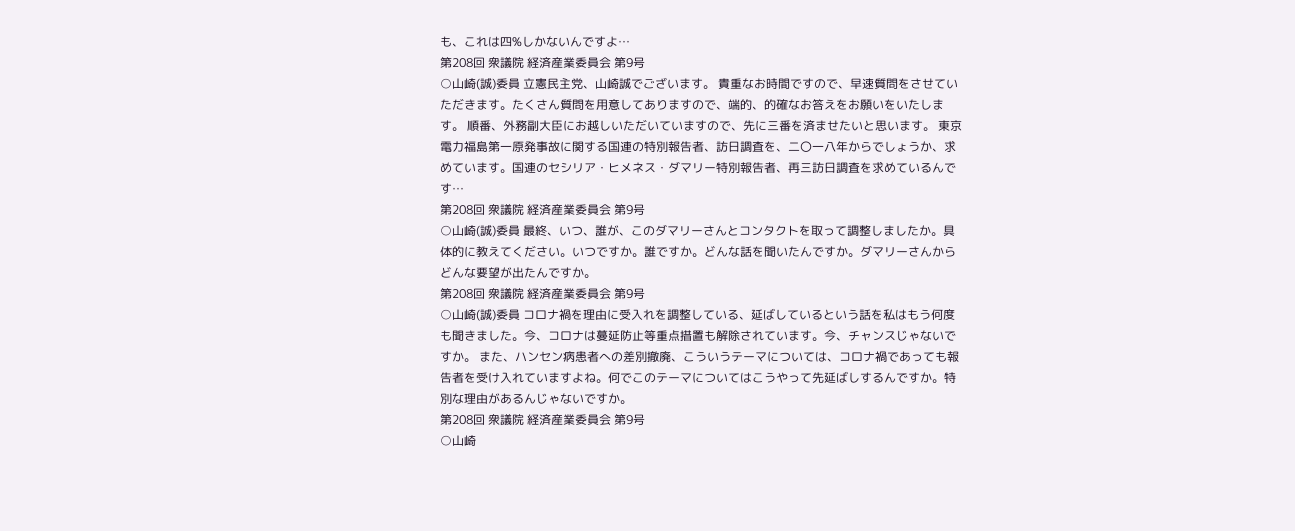も、これは四%しかないんですよ…
第208回 衆議院 経済産業委員会 第9号
○山崎(誠)委員 立憲民主党、山崎誠でございます。 貴重なお時間ですので、早速質問をさせていただきます。たくさん質問を用意してありますので、端的、的確なお答えをお願いをいたします。 順番、外務副大臣にお越しいただいていますので、先に三番を済ませたいと思います。 東京電力福島第一原発事故に関する国連の特別報告者、訪日調査を、二〇一八年からでしょうか、求めています。国連のセシリア・ヒメネス・ダマリー特別報告者、再三訪日調査を求めているんです…
第208回 衆議院 経済産業委員会 第9号
○山崎(誠)委員 最終、いつ、誰が、このダマリーさんとコンタクトを取って調整しましたか。具体的に教えてください。いつですか。誰ですか。どんな話を聞いたんですか。ダマリーさんからどんな要望が出たんですか。
第208回 衆議院 経済産業委員会 第9号
○山崎(誠)委員 コロナ禍を理由に受入れを調整している、延ばしているという話を私はもう何度も聞きました。今、コロナは蔓延防止等重点措置も解除されています。今、チャンスじゃないですか。 また、ハンセン病患者への差別撤廃、こういうテーマについては、コロナ禍であっても報告者を受け入れていますよね。何でこのテーマについてはこうやって先延ばしするんですか。特別な理由があるんじゃないですか。
第208回 衆議院 経済産業委員会 第9号
○山崎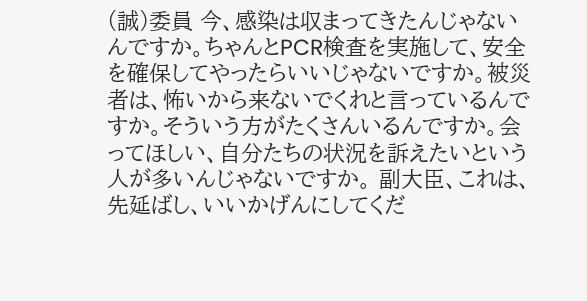(誠)委員 今、感染は収まってきたんじゃないんですか。ちゃんとPCR検査を実施して、安全を確保してやったらいいじゃないですか。被災者は、怖いから来ないでくれと言っているんですか。そういう方がたくさんいるんですか。会ってほしい、自分たちの状況を訴えたいという人が多いんじゃないですか。 副大臣、これは、先延ばし、いいかげんにしてくだ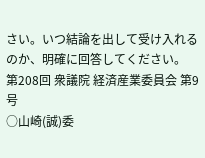さい。いつ結論を出して受け入れるのか、明確に回答してください。
第208回 衆議院 経済産業委員会 第9号
○山崎(誠)委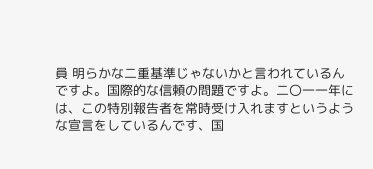員 明らかな二重基準じゃないかと言われているんですよ。国際的な信頼の問題ですよ。二〇一一年には、この特別報告者を常時受け入れますというような宣言をしているんです、国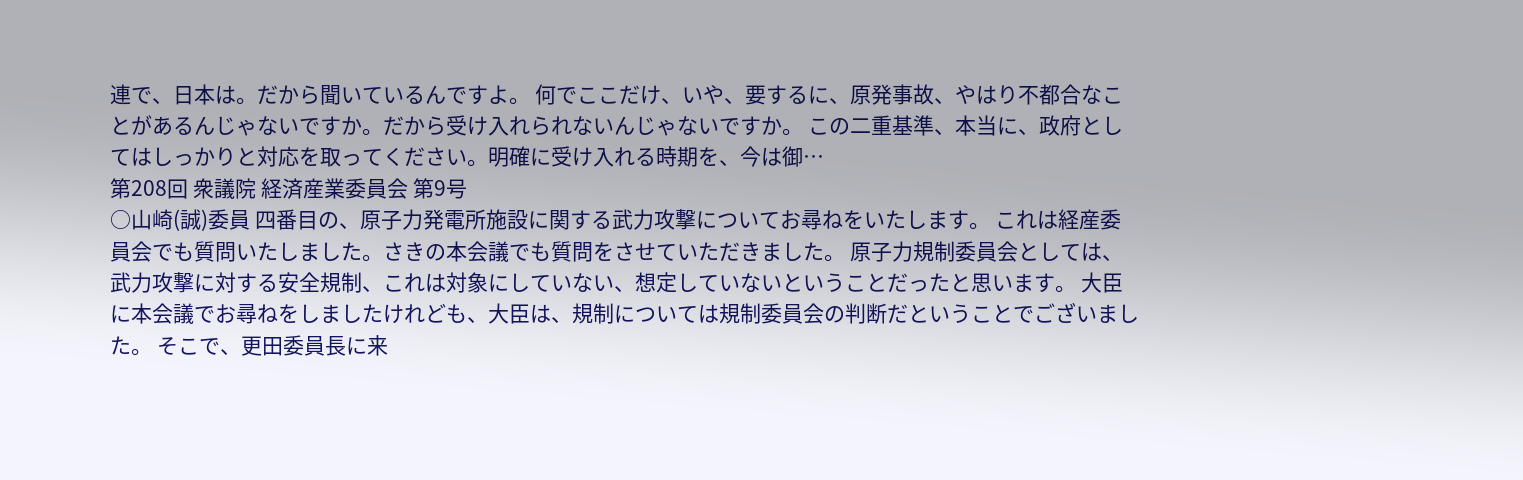連で、日本は。だから聞いているんですよ。 何でここだけ、いや、要するに、原発事故、やはり不都合なことがあるんじゃないですか。だから受け入れられないんじゃないですか。 この二重基準、本当に、政府としてはしっかりと対応を取ってください。明確に受け入れる時期を、今は御…
第208回 衆議院 経済産業委員会 第9号
○山崎(誠)委員 四番目の、原子力発電所施設に関する武力攻撃についてお尋ねをいたします。 これは経産委員会でも質問いたしました。さきの本会議でも質問をさせていただきました。 原子力規制委員会としては、武力攻撃に対する安全規制、これは対象にしていない、想定していないということだったと思います。 大臣に本会議でお尋ねをしましたけれども、大臣は、規制については規制委員会の判断だということでございました。 そこで、更田委員長に来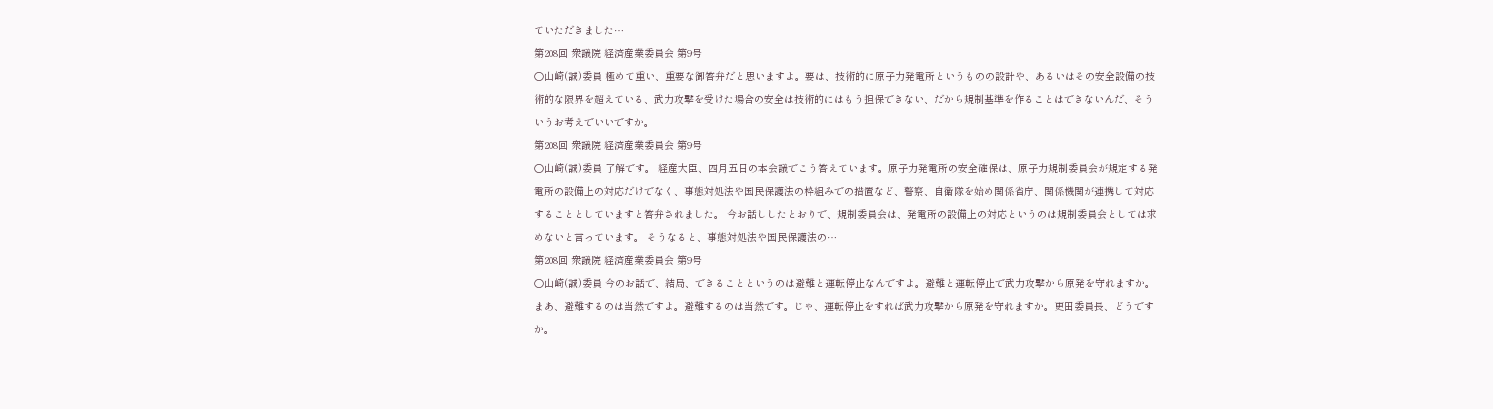ていただきました…
第208回 衆議院 経済産業委員会 第9号
○山崎(誠)委員 極めて重い、重要な御答弁だと思いますよ。要は、技術的に原子力発電所というものの設計や、あるいはその安全設備の技術的な限界を超えている、武力攻撃を受けた場合の安全は技術的にはもう担保できない、だから規制基準を作ることはできないんだ、そういうお考えでいいですか。
第208回 衆議院 経済産業委員会 第9号
○山崎(誠)委員 了解です。 経産大臣、四月五日の本会議でこう答えています。原子力発電所の安全確保は、原子力規制委員会が規定する発電所の設備上の対応だけでなく、事態対処法や国民保護法の枠組みでの措置など、警察、自衛隊を始め関係省庁、関係機関が連携して対応することとしていますと答弁されました。 今お話ししたとおりで、規制委員会は、発電所の設備上の対応というのは規制委員会としては求めないと言っています。 そうなると、事態対処法や国民保護法の…
第208回 衆議院 経済産業委員会 第9号
○山崎(誠)委員 今のお話で、結局、できることというのは避難と運転停止なんですよ。避難と運転停止で武力攻撃から原発を守れますか。まあ、避難するのは当然ですよ。避難するのは当然です。じゃ、運転停止をすれば武力攻撃から原発を守れますか。更田委員長、どうですか。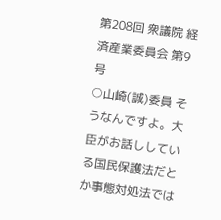第208回 衆議院 経済産業委員会 第9号
○山崎(誠)委員 そうなんですよ。大臣がお話ししている国民保護法だとか事態対処法では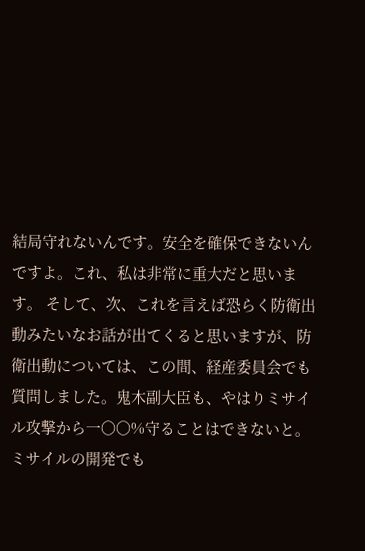結局守れないんです。安全を確保できないんですよ。これ、私は非常に重大だと思います。 そして、次、これを言えば恐らく防衛出動みたいなお話が出てくると思いますが、防衛出動については、この間、経産委員会でも質問しました。鬼木副大臣も、やはりミサイル攻撃から一〇〇%守ることはできないと。ミサイルの開発でも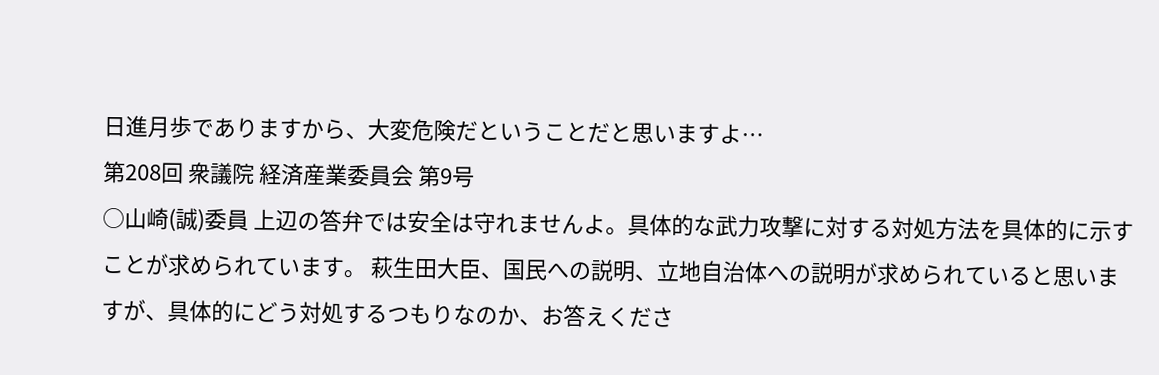日進月歩でありますから、大変危険だということだと思いますよ…
第208回 衆議院 経済産業委員会 第9号
○山崎(誠)委員 上辺の答弁では安全は守れませんよ。具体的な武力攻撃に対する対処方法を具体的に示すことが求められています。 萩生田大臣、国民への説明、立地自治体への説明が求められていると思いますが、具体的にどう対処するつもりなのか、お答えくださ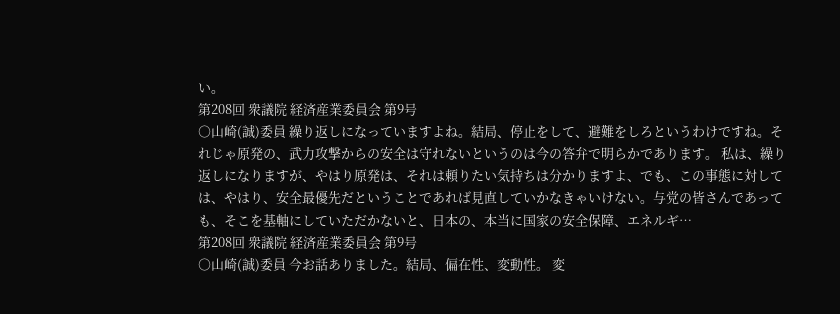い。
第208回 衆議院 経済産業委員会 第9号
○山崎(誠)委員 繰り返しになっていますよね。結局、停止をして、避難をしろというわけですね。それじゃ原発の、武力攻撃からの安全は守れないというのは今の答弁で明らかであります。 私は、繰り返しになりますが、やはり原発は、それは頼りたい気持ちは分かりますよ、でも、この事態に対しては、やはり、安全最優先だということであれば見直していかなきゃいけない。与党の皆さんであっても、そこを基軸にしていただかないと、日本の、本当に国家の安全保障、エネルギ…
第208回 衆議院 経済産業委員会 第9号
○山崎(誠)委員 今お話ありました。結局、偏在性、変動性。 変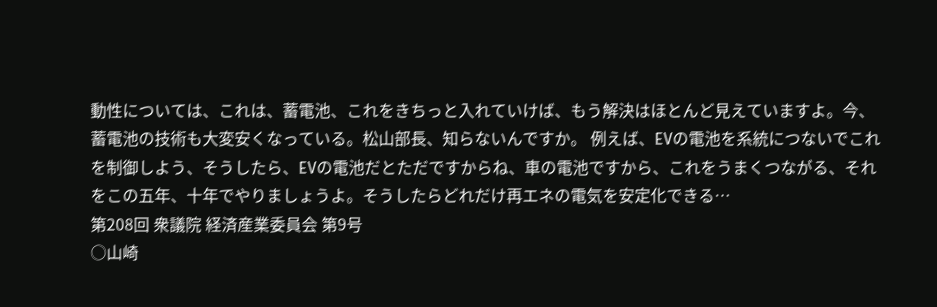動性については、これは、蓄電池、これをきちっと入れていけば、もう解決はほとんど見えていますよ。今、蓄電池の技術も大変安くなっている。松山部長、知らないんですか。 例えば、EVの電池を系統につないでこれを制御しよう、そうしたら、EVの電池だとただですからね、車の電池ですから、これをうまくつながる、それをこの五年、十年でやりましょうよ。そうしたらどれだけ再エネの電気を安定化できる…
第208回 衆議院 経済産業委員会 第9号
○山崎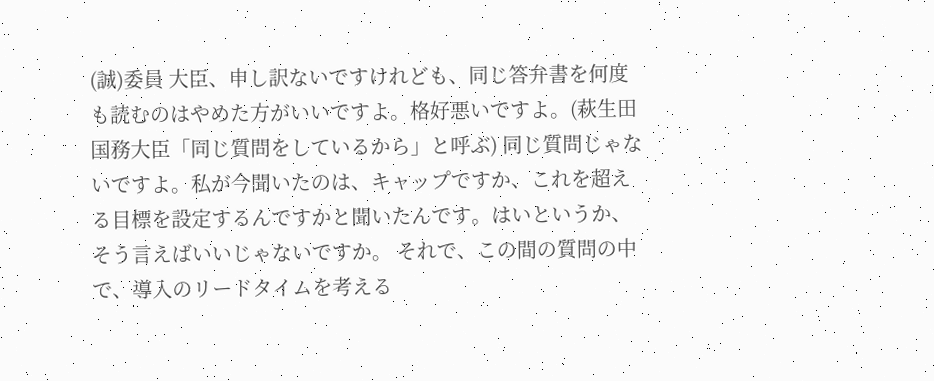(誠)委員 大臣、申し訳ないですけれども、同じ答弁書を何度も読むのはやめた方がいいですよ。格好悪いですよ。(萩生田国務大臣「同じ質問をしているから」と呼ぶ) 同じ質問じゃないですよ。私が今聞いたのは、キャップですか、これを超える目標を設定するんですかと聞いたんです。はいというか、そう言えばいいじゃないですか。 それで、この間の質問の中で、導入のリードタイムを考える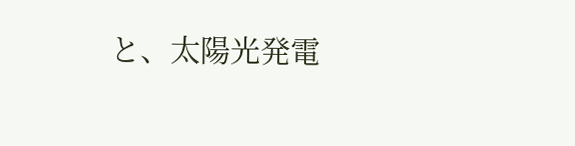と、太陽光発電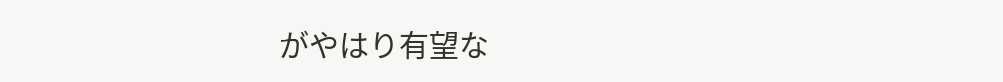がやはり有望な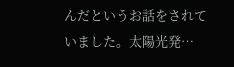んだというお話をされていました。太陽光発…